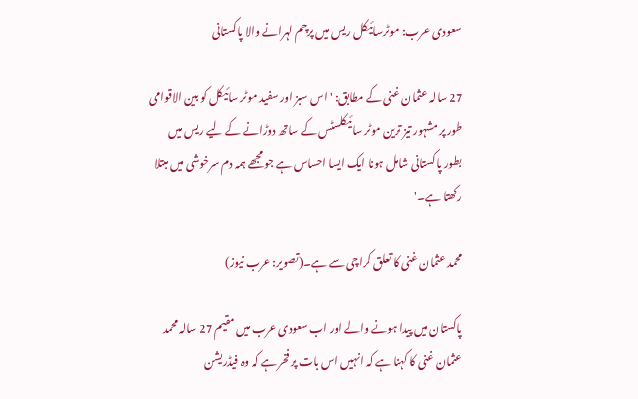سعودی عرب: موٹرسائیکل ریس میں پرچم لہرانے والا پاکستانی

27 سالہ عثمان غنی کے مطابق: 'اس سبز اور سفید موٹر سائیکل کو بین الاقوامی طور پر مشہور تیز ترین موٹر سائیکلسٹس کے ساتھ دوڑانے کے لیے ریس میں بطور پاکستانی شامل ہونا ایک ایسا احساس ہے جو مجھے ہمہ دم سرخوشی میں مبتلا رکھتا ہے۔'

محمد عثمان غنی کا تعلق کراچی سے ہے۔(تصویر: عرب نیوز)

پاکستان میں پیدا ہونے والے اور اب سعودی عرب میں مقیم 27 سالہ محمد عثمان غنی کا کہنا ہے کہ انہیں اس بات پر فخر ہے کہ وہ فیڈریشن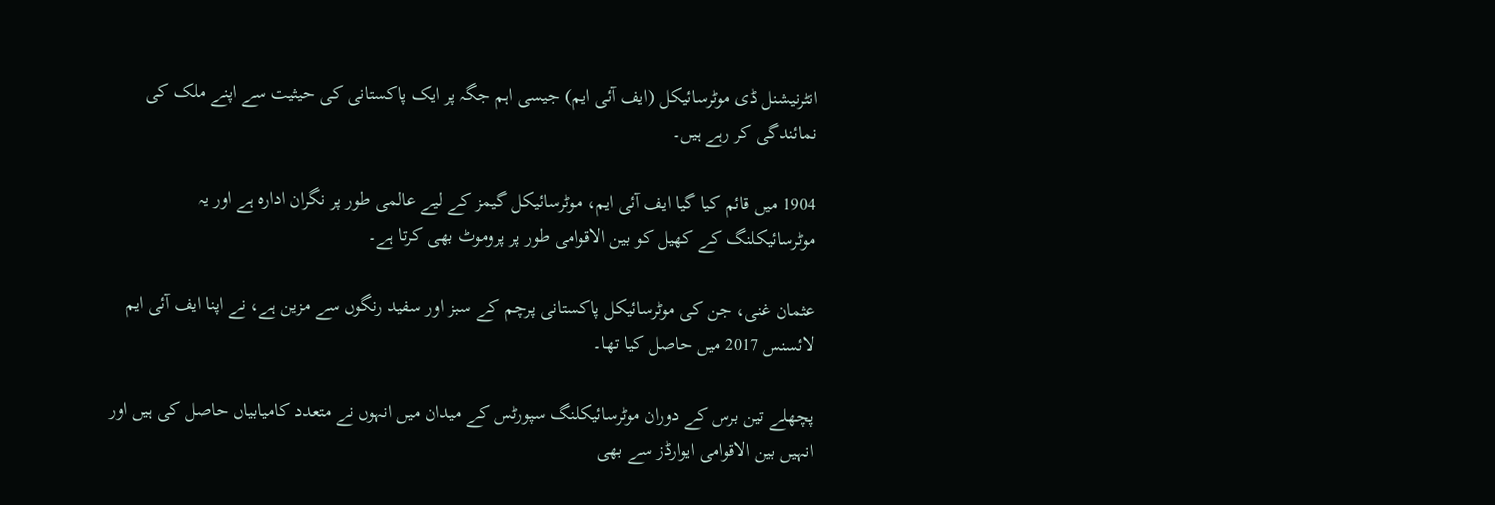انٹرنیشنل ڈی موٹرسائیکل (ایف آئی ایم) جیسی اہم جگہ پر ایک پاکستانی کی حیثیت سے اپنے ملک کی نمائندگی کر رہے ہیں۔

1904 میں قائم کیا گیا ایف آئی ایم، موٹرسائیکل گیمز کے لیے عالمی طور پر نگران ادارہ ہے اور یہ موٹرسائیکلنگ کے کھیل کو بین الاقوامی طور پر پروموٹ بھی کرتا ہے۔

عثمان غنی، جن کی موٹرسائیکل پاکستانی پرچم کے سبز اور سفید رنگوں سے مزین ہے، نے اپنا ایف آئی ایم لائسنس 2017 میں حاصل کیا تھا۔

پچھلے تین برس کے دوران موٹرسائیکلنگ سپورٹس کے میدان میں انہوں نے متعدد کامیابیاں حاصل کی ہیں اور انہیں بین الاقوامی ایوارڈز سے بھی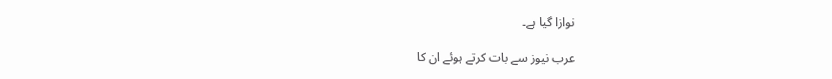نوازا گیا ہے۔

عرب نیوز سے بات کرتے ہوئے ان کا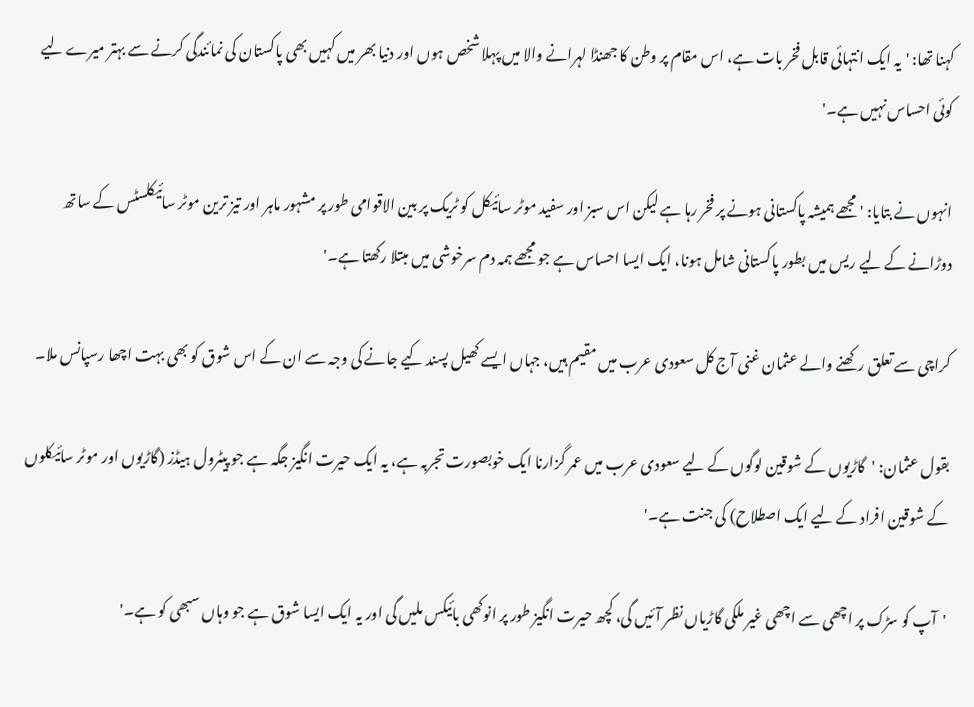کہنا تھا: 'یہ ایک انتہائی قابل فخر بات ہے، اس مقام پر وطن کا جھنڈا لہرانے والا میں پہلا شخص ہوں اور دنیا بھر میں کہیں بھی پاکستان کی نمائندگی کرنے سے بہتر میرے لیے کوئی احساس نہیں ہے۔'

انہوں نے بتایا: 'مجھے ہمیشہ پاکستانی ہونے پر فخر رہا ہے لیکن اس سبز اور سفید موٹر سائیکل کو ٹریک پر بین الاقوامی طور پر مشہور ماہر اور تیز ترین موٹر سائیکلسٹس کے ساتھ دوڑانے کے لیے ریس میں بطور پاکستانی شامل ہونا، ایک ایسا احساس ہے جو مجھے ہمہ دم سرخوشی میں مبتلا رکھتا ہے۔'

کراچی سے تعلق رکھنے والے عثمان غنی آج کل سعودی عرب میں مقیم ہیں، جہاں ایسے کھیل پسند کیے جانے کی وجہ سے ان کے اس شوق کو بھی بہت اچھا رسپانس ملا۔

بقول عثمان: 'گاڑیوں کے شوقین لوگوں کے لیے سعودی عرب میں عمر گزارنا ایک خوبصورت تجربہ ہے، یہ ایک حیرت انگیز جگہ ہے جو پیٹرول ہیڈز (گاڑیوں اور موٹر سائیکلوں کے شوقین افراد کے لیے ایک اصطلاح) کی جنت ہے۔'

'آپ کو سڑک پر اچھی سے اچھی غیر ملکی گاڑیاں نظر آئیں گی، کچھ حیرت انگیز طور پر انوکھی بائیکس ملیں گی اور یہ ایک ایسا شوق ہے جو وہاں سبھی کو ہے۔'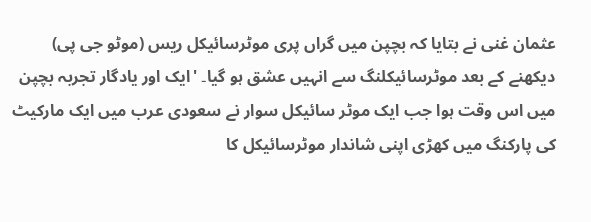عثمان غنی نے بتایا کہ بچپن میں گراں پری موٹرسائیکل ریس (موٹو جی پی) دیکھنے کے بعد موٹرسائیکلنگ سے انہیں عشق ہو گیا۔ 'ایک اور یادگار تجربہ بچپن میں اس وقت ہوا جب ایک موٹر سائیکل سوار نے سعودی عرب میں ایک مارکیٹ کی پارکنگ میں کھڑی اپنی شاندار موٹرسائیکل کا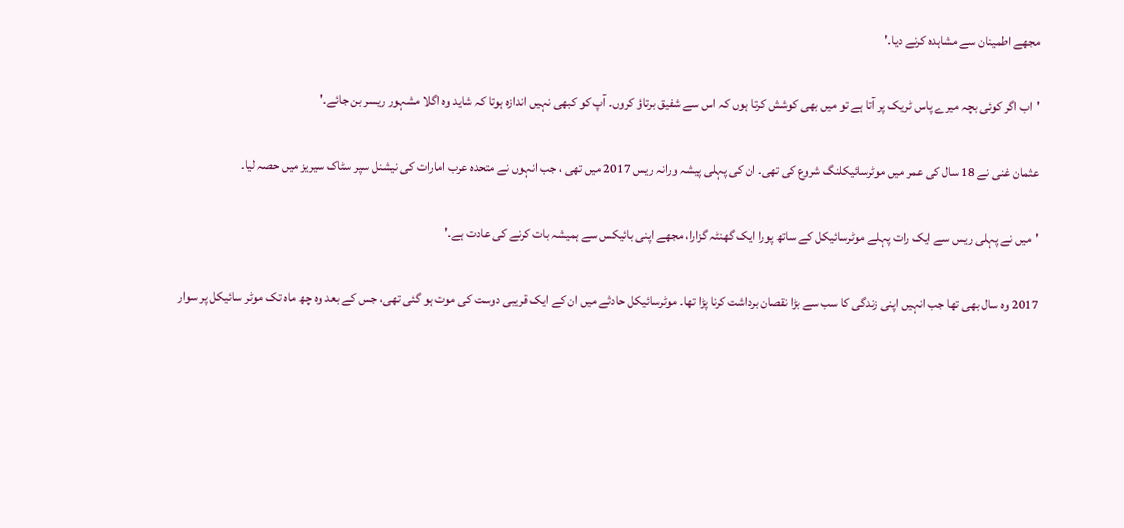مجھے اطمینان سے مشاہدہ کرنے دیا۔'

'اب اگر کوئی بچہ میرے پاس ٹریک پر آتا ہے تو میں بھی کوشش کرتا ہوں کہ اس سے شفیق برتاؤ کروں۔ آپ کو کبھی نہیں اندازہ ہوتا کہ شاید وہ اگلا مشہور ریسر بن جائے۔'

عثمان غنی نے 18 سال کی عمر میں موٹرسائیکلنگ شروع کی تھی۔ ان کی پہلی پیشہ ورانہ ریس 2017 میں تھی ، جب انہوں نے متحدہ عرب امارات کی نیشنل سپر سٹاک سیریز میں حصہ لیا۔

'میں نے پہلی ریس سے ایک رات پہلے موٹرسائیکل کے ساتھ پورا ایک گھنٹہ گزارا، مجھے اپنی بائیکس سے ہمیشہ بات کرنے کی عادت ہے۔'

2017 وہ سال بھی تھا جب انہیں اپنی زندگی کا سب سے بڑا نقصان برداشت کرنا پڑا تھا۔ موٹرسائیکل حادثے میں ان کے ایک قریبی دوست کی موت ہو گئی تھی، جس کے بعد وہ چھ ماہ تک موٹر سائیکل پر سوار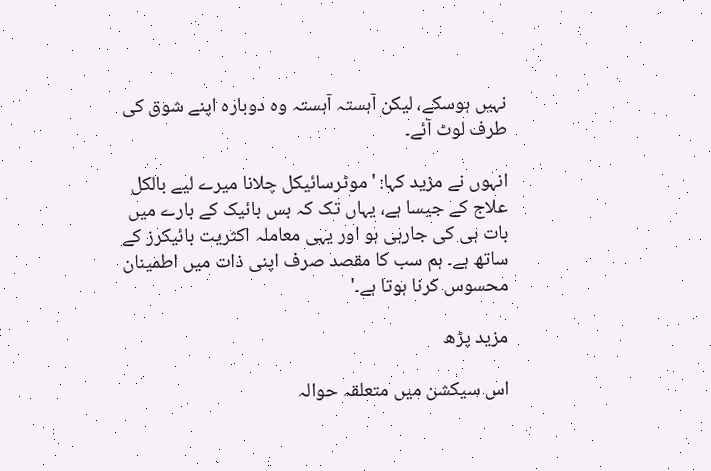نہیں ہوسکے، لیکن آہستہ آہستہ وہ دوبارہ اپنے شوق کی طرف لوٹ آئے۔

انہوں نے مزید کہا: 'موٹرسائیکل چلانا میرے لیے بالکل علاج کے جیسا ہے، یہاں تک کہ بس بائیک کے بارے میں بات ہی کی جارہی ہو اور یہی معاملہ اکثریت بائیکرز کے ساتھ ہے۔ ہم سب کا مقصد صرف اپنی ذات میں اطمینان محسوس کرنا ہوتا ہے۔'

مزید پڑھ

اس سیکشن میں متعلقہ حوالہ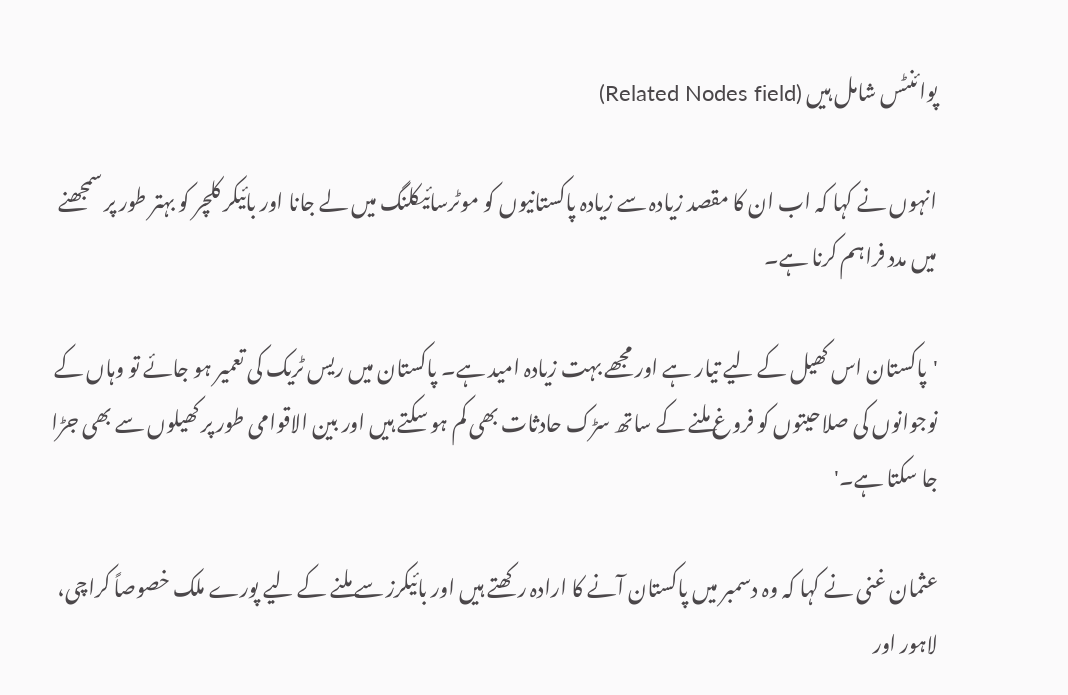پوائنٹس شامل ہیں (Related Nodes field)

انہوں نے کہا کہ اب ان کا مقصد زیادہ سے زیادہ پاکستانیوں کو موٹرسائیکلنگ میں لے جانا اور بائیکر کلچر کو بہتر طور پر سمجھنے میں مدد فراہم کرنا ہے۔

'پاکستان اس کھیل کے لیے تیار ہے اور مجھے بہت زیادہ امید ہے۔ پاکستان میں ریس ٹریک کی تعمیر ہو جائے تو وہاں کے نوجوانوں کی صلاحیتوں کو فروغ ملنے کے ساتھ سڑک حادثات بھی کم ہو سکتے ہیں اور بین الاقوامی طور پر کھیلوں سے بھی جڑا جا سکتا ہے۔'

عثمان غنی نے کہا کہ وہ دسمبر میں پاکستان آنے کا ارادہ رکھتے ہیں اور بائیکرز سے ملنے کے لیے پورے ملک خصوصاً کراچی، لاہور اور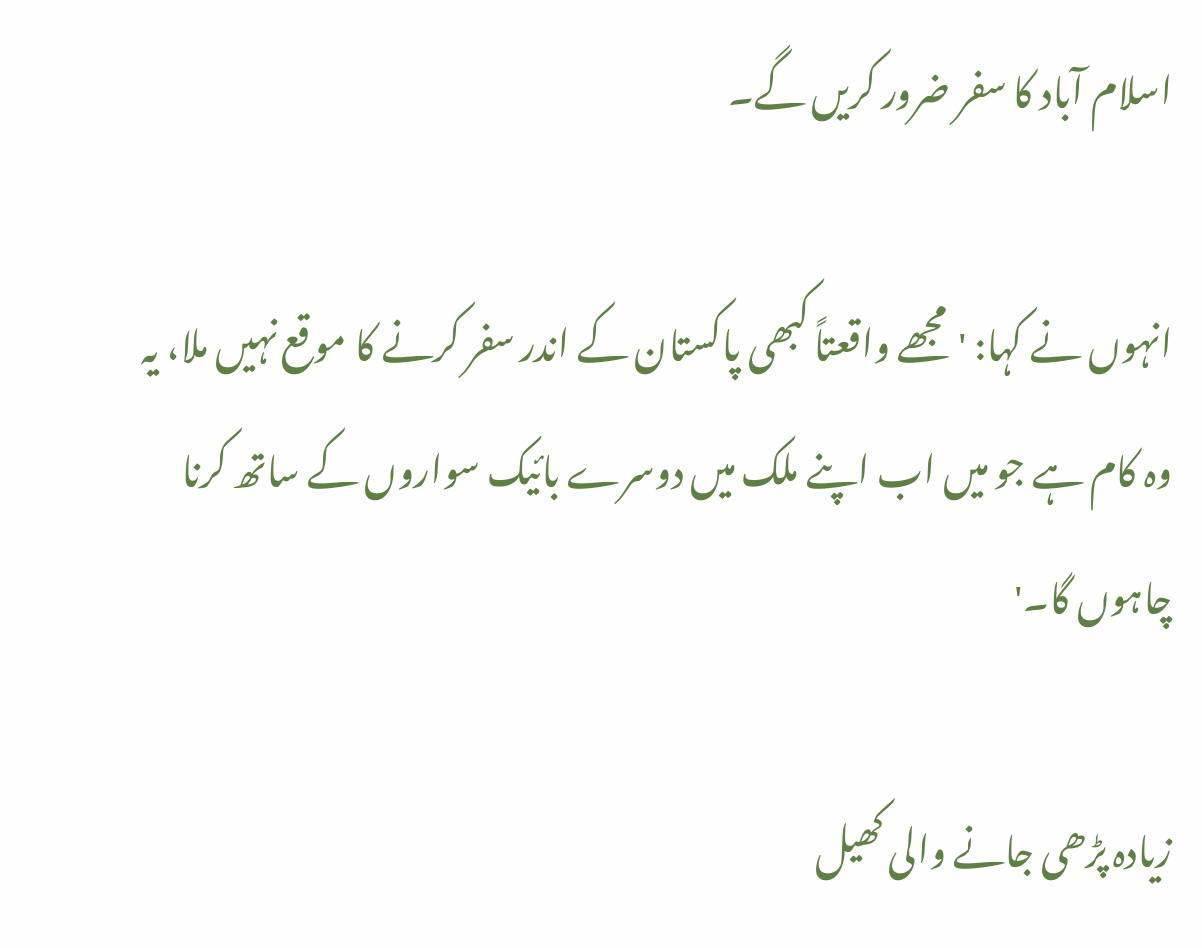اسلام آباد کا سفر ضرور کریں گے۔

انہوں نے کہا: 'مجھے واقعتاً کبھی پاکستان کے اندر سفر کرنے کا موقع نہیں ملا، یہ وہ کام ہے جو میں اب اپنے ملک میں دوسرے بائیک سواروں کے ساتھ کرنا چاہوں گا۔'

زیادہ پڑھی جانے والی کھیل